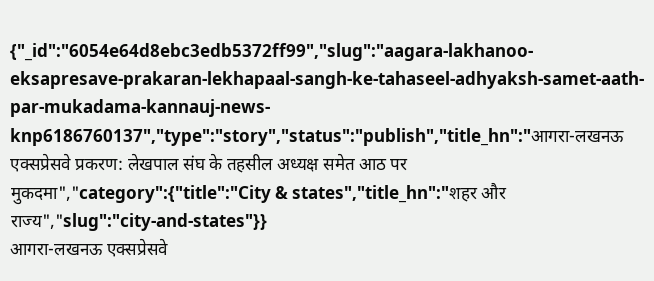{"_id":"6054e64d8ebc3edb5372ff99","slug":"aagara-lakhanoo-eksapresave-prakaran-lekhapaal-sangh-ke-tahaseel-adhyaksh-samet-aath-par-mukadama-kannauj-news-knp6186760137","type":"story","status":"publish","title_hn":"आगरा-लखनऊ एक्सप्रेसवे प्रकरण: लेखपाल संघ के तहसील अध्यक्ष समेत आठ पर मुकदमा","category":{"title":"City & states","title_hn":"शहर और राज्य","slug":"city-and-states"}}
आगरा-लखनऊ एक्सप्रेसवे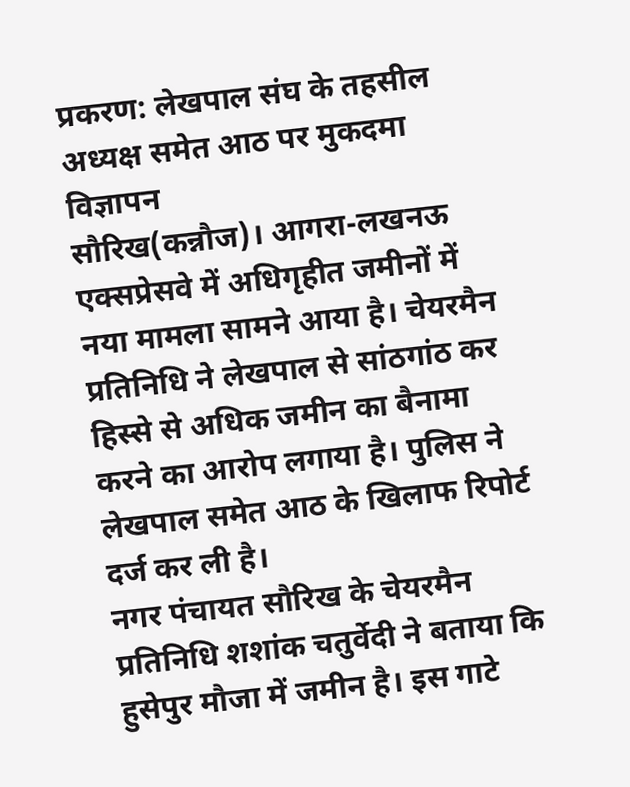प्रकरण: लेखपाल संघ के तहसील अध्यक्ष समेत आठ पर मुकदमा
विज्ञापन
सौरिख(कन्नौज)। आगरा-लखनऊ एक्सप्रेसवे में अधिगृहीत जमीनों में नया मामला सामने आया है। चेयरमैन प्रतिनिधि ने लेखपाल से सांठगांठ कर हिस्से से अधिक जमीन का बैनामा करने का आरोप लगाया है। पुलिस ने लेखपाल समेत आठ के खिलाफ रिपोर्ट दर्ज कर ली है।
नगर पंचायत सौरिख के चेयरमैन प्रतिनिधि शशांक चतुर्वेदी ने बताया कि हुसेपुर मौजा में जमीन है। इस गाटे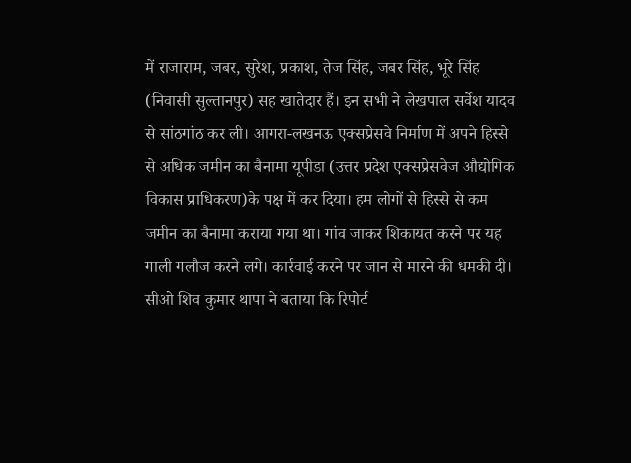में राजाराम, जबर, सुरेश, प्रकाश, तेज सिंह, जबर सिंह, भूरे सिंह (निवासी सुल्तानपुर) सह खातेदार हैं। इन सभी ने लेखपाल सर्वेश यादव से सांठगांठ कर ली। आगरा-लखनऊ एक्सप्रेसवे निर्माण में अपने हिस्से से अधिक जमीन का बैनामा यूपीडा (उत्तर प्रदेश एक्सप्रेसवेज औद्योगिक विकास प्राधिकरण)के पक्ष में कर दिया। हम लोगों से हिस्से से कम जमीन का बैनामा कराया गया था। गांव जाकर शिकायत करने पर यह गाली गलौज करने लगे। कार्रवाई करने पर जान से मारने की धमकी दी। सीओ शिव कुमार थापा ने बताया कि रिपोर्ट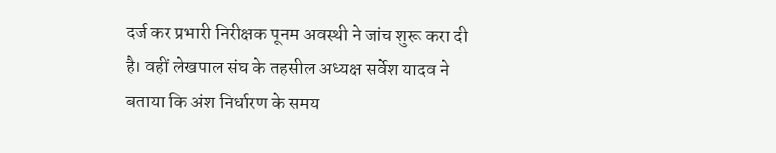दर्ज कर प्रभारी निरीक्षक पूनम अवस्थी ने जांच शुरू करा दी है। वहीं लेखपाल संघ के तहसील अध्यक्ष सर्वेश यादव ने बताया कि अंश निर्धारण के समय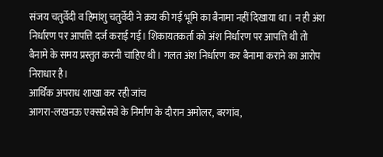संजय चतुर्वेदी व हिमांशु चतुर्वेदी ने क्रय की गई भूमि का बैनामा नहीं दिखाया था। न ही अंश निर्धारण पर आपत्ति दर्ज कराई गई। शिकायतकर्ता को अंश निर्धारण पर आपत्ति थी तो बैनामे के समय प्रस्तुत करनी चाहिए थी। गलत अंश निर्धारण कर बैनामा कराने का आरोप निराधार है।
आर्थिक अपराध शाखा कर रही जांच
आगरा-लखनऊ एक्सप्रेसवे के निर्माण के दौरान अमोलर, बरगांव,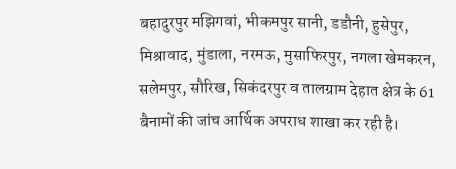बहादुरपुर मझिगवां, भीकमपुर सानी, डडौनी, हुसेपुर, मिश्रावाद, मुंडाला, नरमऊ, मुसाफिरपुर, नगला खेमकरन, सलेमपुर, सौरिख, सिकंदरपुर व तालग्राम देहात क्षेत्र के 61 बैनामों की जांच आर्थिक अपराध शाखा कर रही है।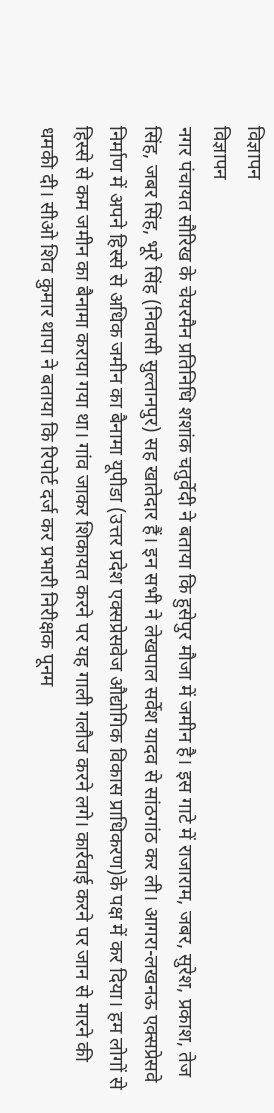विज्ञापन
विज्ञापन
नगर पंचायत सौरिख के चेयरमैन प्रतिनिधि शशांक चतुर्वेदी ने बताया कि हुसेपुर मौजा में जमीन है। इस गाटे में राजाराम, जबर, सुरेश, प्रकाश, तेज सिंह, जबर सिंह, भूरे सिंह (निवासी सुल्तानपुर) सह खातेदार हैं। इन सभी ने लेखपाल सर्वेश यादव से सांठगांठ कर ली। आगरा-लखनऊ एक्सप्रेसवे निर्माण में अपने हिस्से से अधिक जमीन का बैनामा यूपीडा (उत्तर प्रदेश एक्सप्रेसवेज औद्योगिक विकास प्राधिकरण)के पक्ष में कर दिया। हम लोगों से हिस्से से कम जमीन का बैनामा कराया गया था। गांव जाकर शिकायत करने पर यह गाली गलौज करने लगे। कार्रवाई करने पर जान से मारने की धमकी दी। सीओ शिव कुमार थापा ने बताया कि रिपोर्ट दर्ज कर प्रभारी निरीक्षक पूनम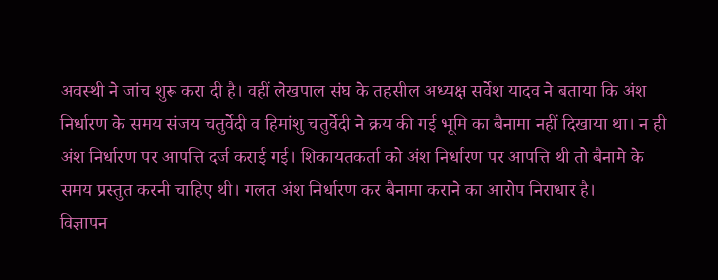अवस्थी ने जांच शुरू करा दी है। वहीं लेखपाल संघ के तहसील अध्यक्ष सर्वेश यादव ने बताया कि अंश निर्धारण के समय संजय चतुर्वेदी व हिमांशु चतुर्वेदी ने क्रय की गई भूमि का बैनामा नहीं दिखाया था। न ही अंश निर्धारण पर आपत्ति दर्ज कराई गई। शिकायतकर्ता को अंश निर्धारण पर आपत्ति थी तो बैनामे के समय प्रस्तुत करनी चाहिए थी। गलत अंश निर्धारण कर बैनामा कराने का आरोप निराधार है।
विज्ञापन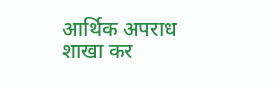आर्थिक अपराध शाखा कर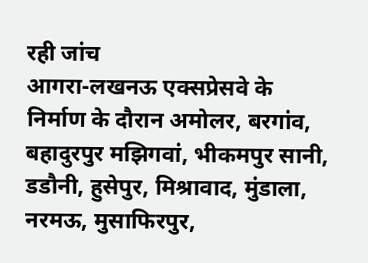रही जांच
आगरा-लखनऊ एक्सप्रेसवे के निर्माण के दौरान अमोलर, बरगांव, बहादुरपुर मझिगवां, भीकमपुर सानी, डडौनी, हुसेपुर, मिश्रावाद, मुंडाला, नरमऊ, मुसाफिरपुर,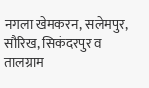नगला खेमकरन, सलेमपुर, सौरिख, सिकंदरपुर व तालग्राम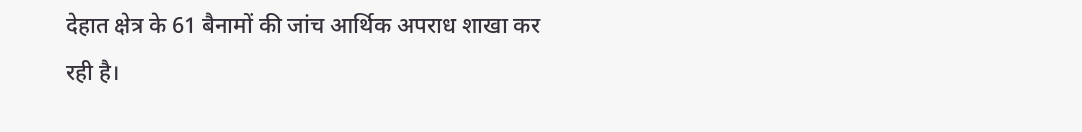देहात क्षेत्र के 61 बैनामों की जांच आर्थिक अपराध शाखा कर रही है।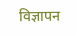विज्ञापन